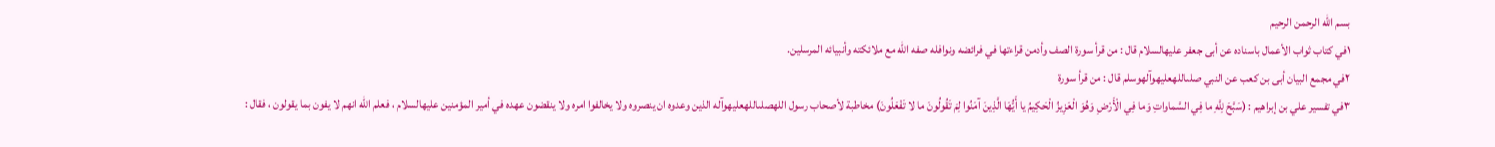بسم الله الرحمن الرحيم
١في كتاب ثواب الأعمال باسناده عن أبى جعفر عليهالسلام قال : من قرأ سورة الصف وأدمن قراءتها في فرائضه ونوافله صفه الله مع ملائكته وأنبيائه المرسلين.
٢في مجمع البيان أبى بن كعب عن النبي صلىاللهعليهوآلهوسلم قال : من قرأ سورة
٣في تفسير علي بن إبراهيم : (سَبَّحَ لِلَّهِ ما فِي السَّماواتِ وَما فِي الْأَرْضِ وَهُوَ الْعَزِيزُ الْحَكِيمُ يا أَيُّهَا الَّذِينَ آمَنُوا لِمَ تَقُولُونَ ما لا تَفْعَلُونَ) مخاطبة لأصحاب رسول اللهصلىاللهعليهوآله الذين وعدوه ان ينصروه ولا يخالفوا امره ولا ينقضون عهده في أمير المؤمنين عليهالسلام ، فعلم الله انهم لا يفون بما يقولون ، فقال :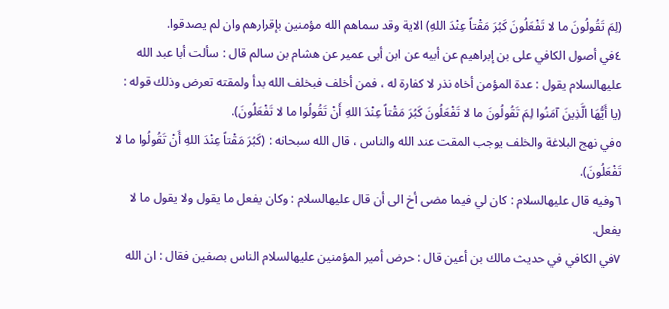(لِمَ تَقُولُونَ ما لا تَفْعَلُونَ كَبُرَ مَقْتاً عِنْدَ اللهِ) الاية وقد سماهم الله مؤمنين بإقرارهم وان لم يصدقوا.
٤في أصول الكافي على بن إبراهيم عن أبيه عن ابن أبى عمير عن هشام بن سالم قال : سألت أبا عبد الله عليهالسلام يقول : عدة المؤمن أخاه نذر لا كفارة له ، فمن أخلف فبخلف الله بدأ ولمقته تعرض وذلك قوله : (يا أَيُّهَا الَّذِينَ آمَنُوا لِمَ تَقُولُونَ ما لا تَفْعَلُونَ كَبُرَ مَقْتاً عِنْدَ اللهِ أَنْ تَقُولُوا ما لا تَفْعَلُونَ).
٥في نهج البلاغة والخلف يوجب المقت عند الله والناس ، قال الله سبحانه : (كَبُرَ مَقْتاً عِنْدَ اللهِ أَنْ تَقُولُوا ما لا تَفْعَلُونَ).
٦وفيه قال عليهالسلام : كان لي فيما مضى أخ الى أن قال عليهالسلام : وكان يفعل ما يقول ولا يقول ما لا يفعل.
٧في الكافي في حديث مالك بن أعين قال : حرض أمير المؤمنين عليهالسلام الناس بصفين فقال : ان الله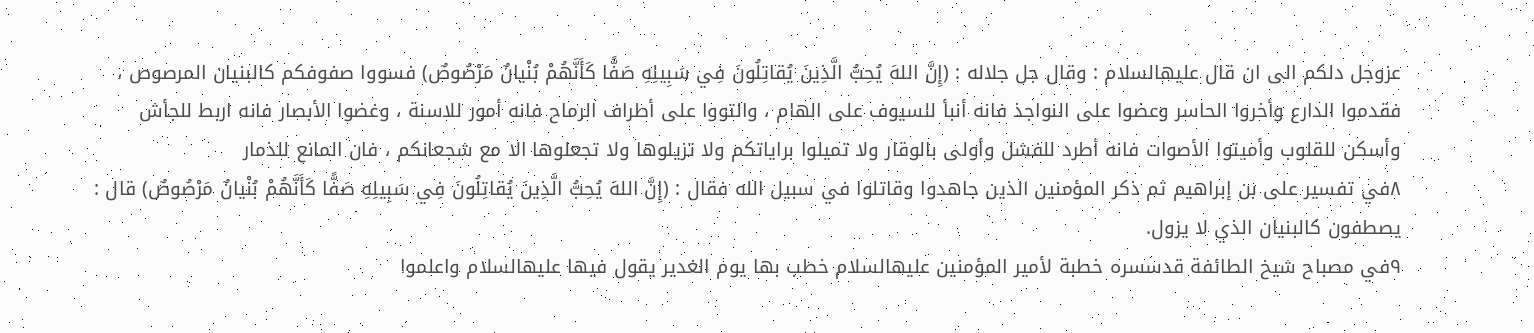عزوجل دلكم الى ان قال عليهالسلام : وقال جل جلاله : (إِنَّ اللهَ يُحِبُّ الَّذِينَ يُقاتِلُونَ فِي سَبِيلِهِ صَفًّا كَأَنَّهُمْ بُنْيانٌ مَرْصُوصٌ) فسووا صفوفكم كالبنيان المرصوص ، فقدموا الدارع وأخروا الحاسر وعضوا على النواجذ فانه أنبأ للسيوف على الهام ، والتووا على أطراف الرماح فانه أمور للاسنة ، وغضوا الأبصار فانه اربط للجأش وأسكن للقلوب وأميتوا الأصوات فانه أطرد للفشل وأولى بالوقار ولا تميلوا براياتكم ولا تزيلوها ولا تجعلوها الا مع شجعانكم ، فان المانع للذمار
٨في تفسير على بن إبراهيم ثم ذكر المؤمنين الذين جاهدوا وقاتلوا في سبيل الله فقال : (إِنَّ اللهَ يُحِبُّ الَّذِينَ يُقاتِلُونَ فِي سَبِيلِهِ صَفًّا كَأَنَّهُمْ بُنْيانٌ مَرْصُوصٌ) قال : يصطفون كالبنيان الذي لا يزول.
٩في مصباح شيخ الطائفة قدسسره خطبة لأمير المؤمنين عليهالسلام خطب بها يوم الغدير يقول فيها عليهالسلام واعلموا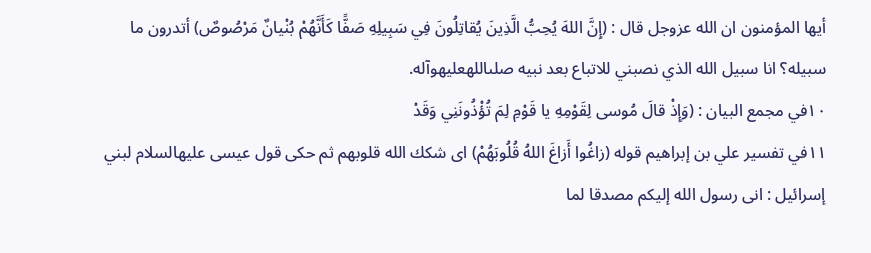أيها المؤمنون ان الله عزوجل قال : (إِنَّ اللهَ يُحِبُّ الَّذِينَ يُقاتِلُونَ فِي سَبِيلِهِ صَفًّا كَأَنَّهُمْ بُنْيانٌ مَرْصُوصٌ) أتدرون ما سبيله؟ انا سبيل الله الذي نصبني للاتباع بعد نبيه صلىاللهعليهوآله.
١٠في مجمع البيان : (وَإِذْ قالَ مُوسى لِقَوْمِهِ يا قَوْمِ لِمَ تُؤْذُونَنِي وَقَدْ
١١في تفسير علي بن إبراهيم قوله (زاغُوا أَزاغَ اللهُ قُلُوبَهُمْ) اى شكك الله قلوبهم ثم حكى قول عيسى عليهالسلام لبني إسرائيل : انى رسول الله إليكم مصدقا لما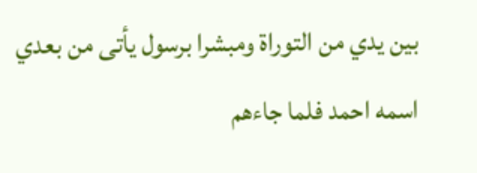بين يدي من التوراة ومبشرا برسول يأتى من بعدي اسمه احمد فلما جاءهم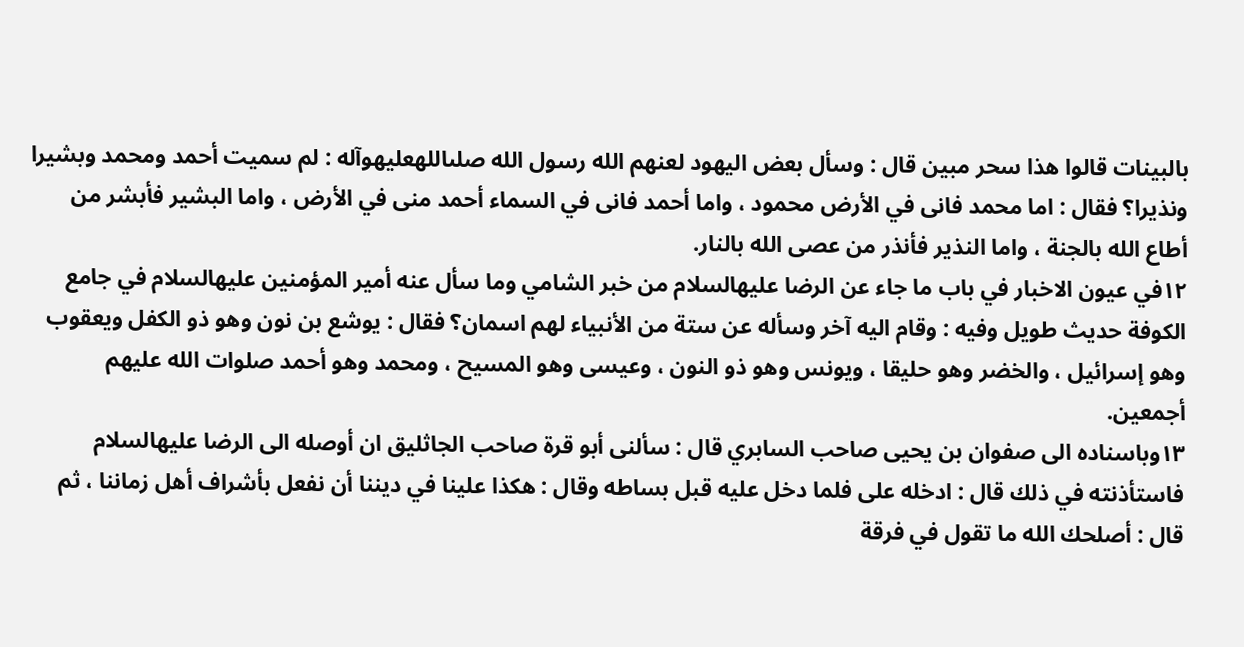بالبينات قالوا هذا سحر مبين قال : وسأل بعض اليهود لعنهم الله رسول الله صلىاللهعليهوآله : لم سميت أحمد ومحمد وبشيرا ونذيرا؟ فقال : اما محمد فانى في الأرض محمود ، واما أحمد فانى في السماء أحمد منى في الأرض ، واما البشير فأبشر من أطاع الله بالجنة ، واما النذير فأنذر من عصى الله بالنار.
١٢في عيون الاخبار في باب ما جاء عن الرضا عليهالسلام من خبر الشامي وما سأل عنه أمير المؤمنين عليهالسلام في جامع الكوفة حديث طويل وفيه : وقام اليه آخر وسأله عن ستة من الأنبياء لهم اسمان؟ فقال : يوشع بن نون وهو ذو الكفل ويعقوب وهو إسرائيل ، والخضر وهو حليقا ، ويونس وهو ذو النون ، وعيسى وهو المسيح ، ومحمد وهو أحمد صلوات الله عليهم أجمعين.
١٣وباسناده الى صفوان بن يحيى صاحب السابري قال : سألنى أبو قرة صاحب الجاثليق ان أوصله الى الرضا عليهالسلام فاستأذنته في ذلك قال : ادخله على فلما دخل عليه قبل بساطه وقال : هكذا علينا في ديننا أن نفعل بأشراف أهل زماننا ، ثم قال : أصلحك الله ما تقول في فرقة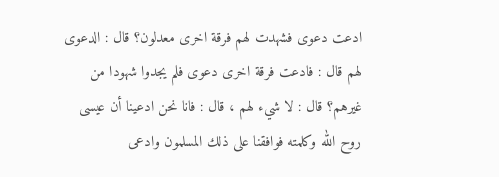ادعت دعوى فشهدت لهم فرقة اخرى معدلون؟ قال : الدعوى لهم قال : فادعت فرقة اخرى دعوى فلم يجدوا شهودا من غيرهم؟ قال : لا شيء لهم ، قال : فانا نحن ادعينا أن عيسى روح الله وكلمته فوافقنا على ذلك المسلمون وادعى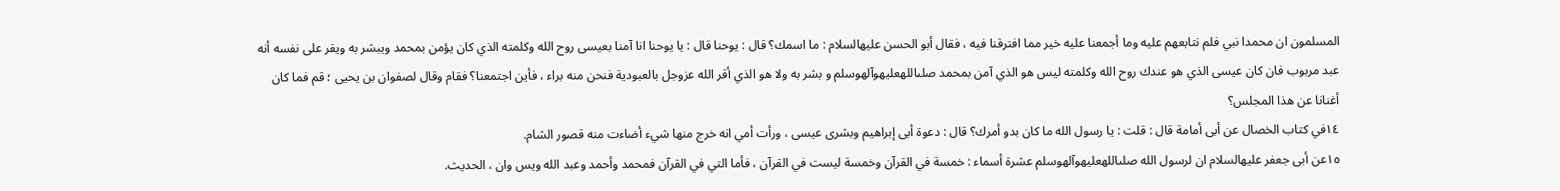المسلمون ان محمدا نبي فلم نتابعهم عليه وما أجمعنا عليه خير مما افترقنا فيه ، فقال أبو الحسن عليهالسلام : ما اسمك؟ قال : يوحنا قال : يا يوحنا انا آمنا بعيسى روح الله وكلمته الذي كان يؤمن بمحمد ويبشر به ويقر على نفسه أنه عبد مربوب فان كان عيسى الذي هو عندك روح الله وكلمته ليس هو الذي آمن بمحمد صلىاللهعليهوآلهوسلم و بشر به ولا هو الذي أقر الله عزوجل بالعبودية فنحن منه براء ، فأين اجتمعنا؟ فقام وقال لصفوان بن يحيى ؛ قم فما كان أغنانا عن هذا المجلس؟
١٤في كتاب الخصال عن أبى أمامة قال : قلت : يا رسول الله ما كان بدو أمرك؟ قال : دعوة أبى إبراهيم وبشرى عيسى ، ورأت أمي انه خرج منها شيء أضاءت منه قصور الشام.
١٥عن أبى جعفر عليهالسلام ان لرسول الله صلىاللهعليهوآلهوسلم عشرة أسماء : خمسة في القرآن وخمسة ليست في القرآن ، فأما التي في القرآن فمحمد وأحمد وعبد الله ويس وان ، الحديث.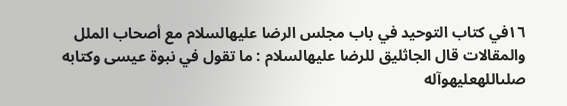١٦في كتاب التوحيد في باب مجلس الرضا عليهالسلام مع أصحاب الملل والمقالات قال الجاثليق للرضا عليهالسلام : ما تقول في نبوة عيسى وكتابه صلىاللهعليهوآله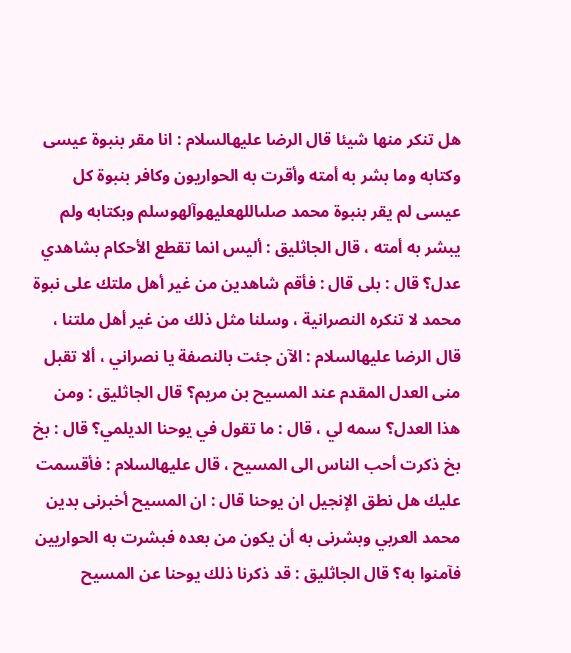هل تنكر منها شيئا قال الرضا عليهالسلام : انا مقر بنبوة عيسى وكتابه وما بشر به أمته وأقرت به الحواريون وكافر بنبوة كل عيسى لم يقر بنبوة محمد صلىاللهعليهوآلهوسلم وبكتابه ولم يبشر به أمته ، قال الجاثليق : أليس انما تقطع الأحكام بشاهدي عدل؟ قال : بلى قال : فأقم شاهدين من غير أهل ملتك على نبوة محمد لا تنكره النصرانية ، وسلنا مثل ذلك من غير أهل ملتنا ، قال الرضا عليهالسلام : الآن جئت بالنصفة يا نصراني ، ألا تقبل منى العدل المقدم عند المسيح بن مريم؟ قال الجاثليق : ومن هذا العدل؟ سمه لي ، قال : ما تقول في يوحنا الديلمي؟ قال : بخ بخ ذكرت أحب الناس الى المسيح ، قال عليهالسلام : فأقسمت عليك هل نطق الإنجيل ان يوحنا قال : ان المسيح أخبرنى بدين محمد العربي وبشرنى به أن يكون من بعده فبشرت به الحواريين فآمنوا به؟ قال الجاثليق : قد ذكرنا ذلك يوحنا عن المسيح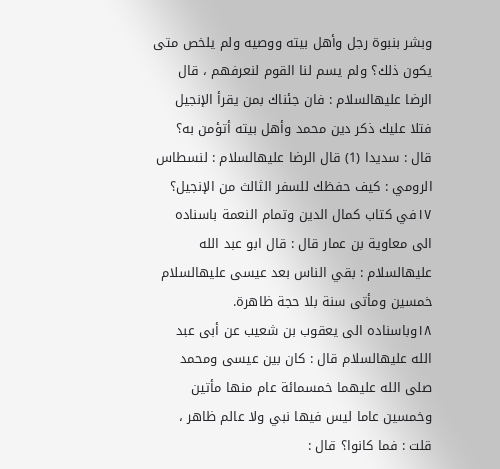وبشر بنبوة رجل وأهل بيته ووصيه ولم يلخص متى يكون ذلك؟ ولم يسم لنا القوم لنعرفهم ، قال الرضا عليهالسلام : فان جئناك بمن يقرأ الإنجيل فتلا عليك ذكر دين محمد وأهل بيته أتؤمن به؟ قال : سديدا (1) قال الرضا عليهالسلام : لنسطاس الرومي : كيف حفظك للسفر الثالث من الإنجيل؟
١٧في كتاب كمال الدين وتمام النعمة باسناده الى معاوية بن عمار قال : قال ابو عبد الله عليهالسلام : بقي الناس بعد عيسى عليهالسلام خمسين ومأتى سنة بلا حجة ظاهرة.
١٨وباسناده الى يعقوب بن شعيب عن أبى عبد الله عليهالسلام قال : كان بين عيسى ومحمد صلى الله عليهما خمسمائة عام منها مأتين وخمسين عاما ليس فيها نبي ولا عالم ظاهر ، قلت : فما كانوا؟ قال :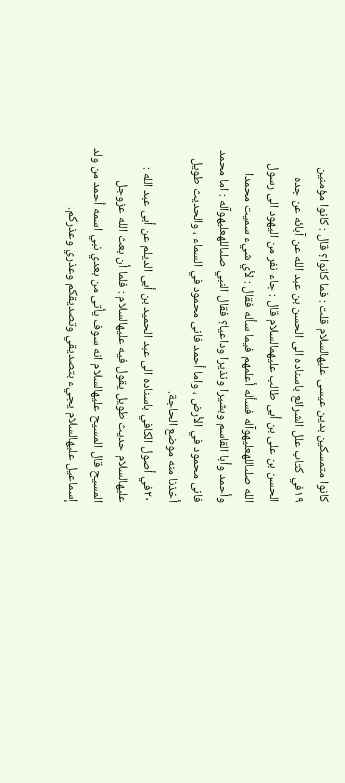كانوا متمسكين بدين عيسى عليهالسلام قلت : فما كانوا؟ قال : كانوا مؤمنين
١٩في كتاب علل الشرائع باسناده الى الحسن بن عبد الله عن آبائه عن جده الحسن بن على بن أبى طالب عليهمالسلام قال : جاء نفر من اليهود الى رسول الله صلىاللهعليهوآله فسأله أعلمهم فيما سأله فقال : لأي شيء سميت محمدا وأحمد وأبا القاسم وبشيرا ونذيرا وداعيا؟ فقال النبي صلىاللهعليهوآله : اما محمد فانى محمود في الأرض ، واما أحمد فانى محمود في السماء ، والحديث طويل أخذنا منه موضع الحاجة.
٢٠في أصول الكافي باسناده الى عبد الحميد بن أبى الديلم عن أبى عبد الله : عليهالسلام حديث طويل يقول فيه عليهالسلام : فلما أن بعث الله عزوجل المسيح قال المسيح عليهالسلام انه سوف يأتى من بعدي نبي اسمه أحمد من ولد إسماعيل عليهالسلام يجيء بتصديقي وتصديقكم وعذري وعذركم.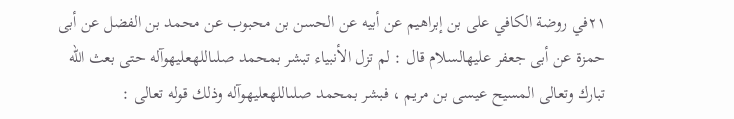٢١في روضة الكافي على بن إبراهيم عن أبيه عن الحسن بن محبوب عن محمد بن الفضل عن أبى حمزة عن أبى جعفر عليهالسلام قال : لم تزل الأنبياء تبشر بمحمد صلىاللهعليهوآله حتى بعث الله تبارك وتعالى المسيح عيسى بن مريم ، فبشر بمحمد صلىاللهعليهوآله وذلك قوله تعالى :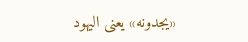«يجدونه» يعنى اليهود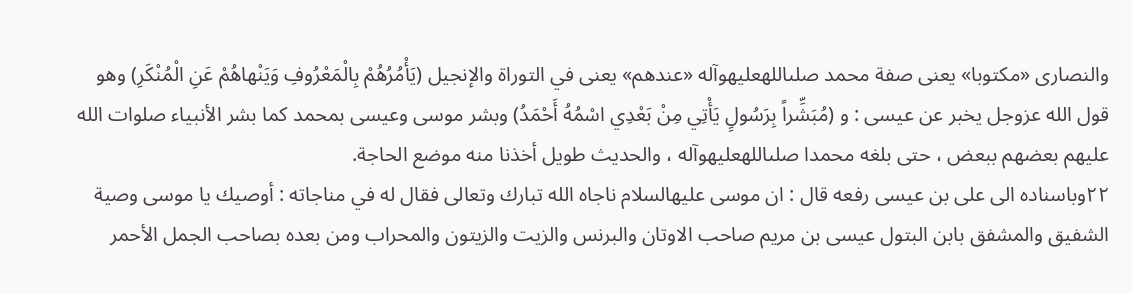والنصارى «مكتوبا» يعنى صفة محمد صلىاللهعليهوآله «عندهم» يعنى في التوراة والإنجيل (يَأْمُرُهُمْ بِالْمَعْرُوفِ وَيَنْهاهُمْ عَنِ الْمُنْكَرِ) وهو قول الله عزوجل يخبر عن عيسى : و (مُبَشِّراً بِرَسُولٍ يَأْتِي مِنْ بَعْدِي اسْمُهُ أَحْمَدُ) وبشر موسى وعيسى بمحمد كما بشر الأنبياء صلوات الله عليهم بعضهم ببعض ، حتى بلغه محمدا صلىاللهعليهوآله ، والحديث طويل أخذنا منه موضع الحاجة.
٢٢وباسناده الى على بن عيسى رفعه قال : ان موسى عليهالسلام ناجاه الله تبارك وتعالى فقال له في مناجاته : أوصيك يا موسى وصية الشفيق والمشفق بابن البتول عيسى بن مريم صاحب الاوتان والبرنس والزيت والزيتون والمحراب ومن بعده بصاحب الجمل الأحمر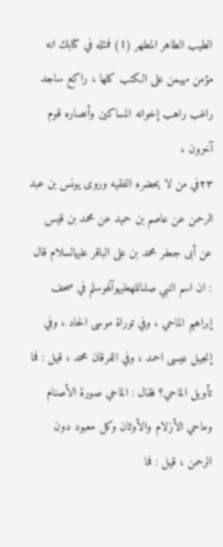الطيب الطاهر المطهر (1) فمثله في كتابك انه مؤمن مهيمن على الكتب كلها ، راكع ساجد راغب راهب إخوانه المساكين وأنصاره قوم آخرون ،
٢٣في من لا يحضره الفقيه وروى يونس بن عبد الرحمن عن عاصم بن حميد عن محمد بن قيس عن أبى جعفر محمد بن على الباقر عليهالسلام قال : ان اسم النبي صلىاللهعليهوآلهوسلم في صحف إبراهيم الماحي ، وفي توراة موسى الحاد ، وفي إنجيل عيسى احمد ، وفي الفرقان محمد ، قيل : فما تأويل الماحي؟ فقال : الماحي صورة الأصنام وماحي الأزلام والأوثان وكل معبود دون الرحمن ، قيل : فما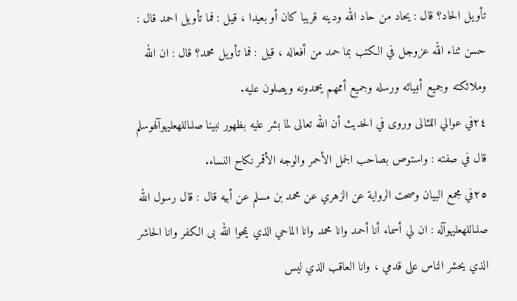تأويل الحاد؟ قال : يحاد من حاد الله ودينه قريبا كان أو بعيدا ، قيل : فما تأويل احمد قال : حسن ثناء الله عزوجل في الكتب بما حمد من أفعاله ، قيل : فما تأويل محمد؟ قال : ان الله وملائكته وجميع أنبيائه ورسله وجميع أممهم يحمدونه ويصلون عليه.
٢٤في عوالي اللئالى وروى في الحديث أن الله تعالى لما بشر عليه بظهور نبينا صلىاللهعليهوآلهوسلم قال في صفته : واستوص بصاحب الجمل الأحمر والوجه الأقمر نكاح النساء.
٢٥في مجمع البيان وصحت الرواية عن الزهري عن محمد بن مسلم عن أبيه قال : قال رسول الله صلىاللهعليهوآله : ان لي أسماء أنا أحمد وانا محمد وانا الماحي الذي يمحوا الله بى الكفر وانا الحاشر الذي يحشر الناس على قدمي ، وانا العاقب الذي ليس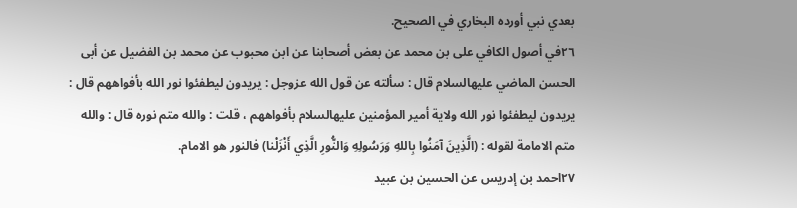بعدي نبي أورده البخاري في الصحيح.
٢٦في أصول الكافي على بن محمد عن بعض أصحابنا عن ابن محبوب عن محمد بن الفضيل عن أبى الحسن الماضي عليهالسلام قال : سألته عن قول الله عزوجل : يريدون ليطفئوا نور الله بأفواههم قال : يريدون ليطفئوا نور الله ولاية أمير المؤمنين عليهالسلام بأفواههم ، قلت : والله متم نوره قال : والله متم الامامة لقوله : (الَّذِينَ آمَنُوا بِاللهِ وَرَسُولِهِ وَالنُّورِ الَّذِي أَنْزَلْنا) فالنور هو الامام.
٢٧احمد بن إدريس عن الحسين بن عبيد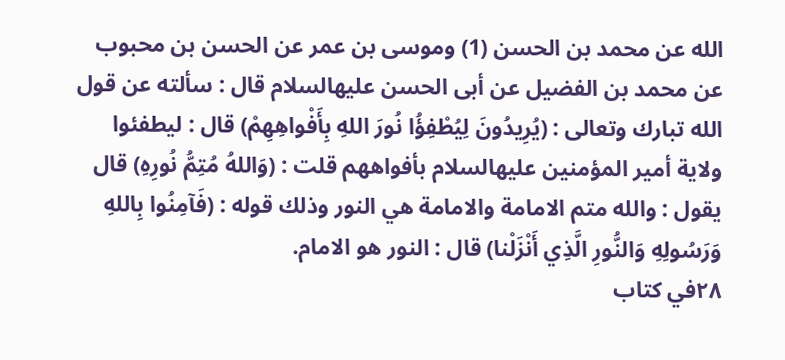الله عن محمد بن الحسن (1) وموسى بن عمر عن الحسن بن محبوب عن محمد بن الفضيل عن أبى الحسن عليهالسلام قال : سألته عن قول الله تبارك وتعالى : (يُرِيدُونَ لِيُطْفِؤُا نُورَ اللهِ بِأَفْواهِهِمْ) قال : ليطفئوا ولاية أمير المؤمنين عليهالسلام بأفواههم قلت : (وَاللهُ مُتِمُّ نُورِهِ) قال يقول : والله متم الامامة والامامة هي النور وذلك قوله : (فَآمِنُوا بِاللهِ وَرَسُولِهِ وَالنُّورِ الَّذِي أَنْزَلْنا) قال : النور هو الامام.
٢٨في كتاب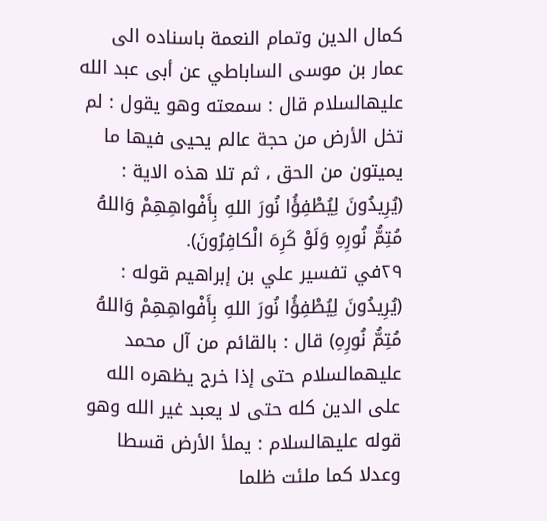كمال الدين وتمام النعمة باسناده الى عمار بن موسى الساباطي عن أبى عبد الله عليهالسلام قال : سمعته وهو يقول : لم تخل الأرض من حجة عالم يحيى فيها ما يميتون من الحق ، ثم تلا هذه الاية : (يُرِيدُونَ لِيُطْفِؤُا نُورَ اللهِ بِأَفْواهِهِمْ وَاللهُ مُتِمُّ نُورِهِ وَلَوْ كَرِهَ الْكافِرُونَ).
٢٩في تفسير علي بن إبراهيم قوله : (يُرِيدُونَ لِيُطْفِؤُا نُورَ اللهِ بِأَفْواهِهِمْ وَاللهُ مُتِمُّ نُورِهِ) قال : بالقائم من آل محمد عليهمالسلام حتى إذا خرج يظهره الله على الدين كله حتى لا يعبد غير الله وهو قوله عليهالسلام : يملأ الأرض قسطا وعدلا كما ملئت ظلما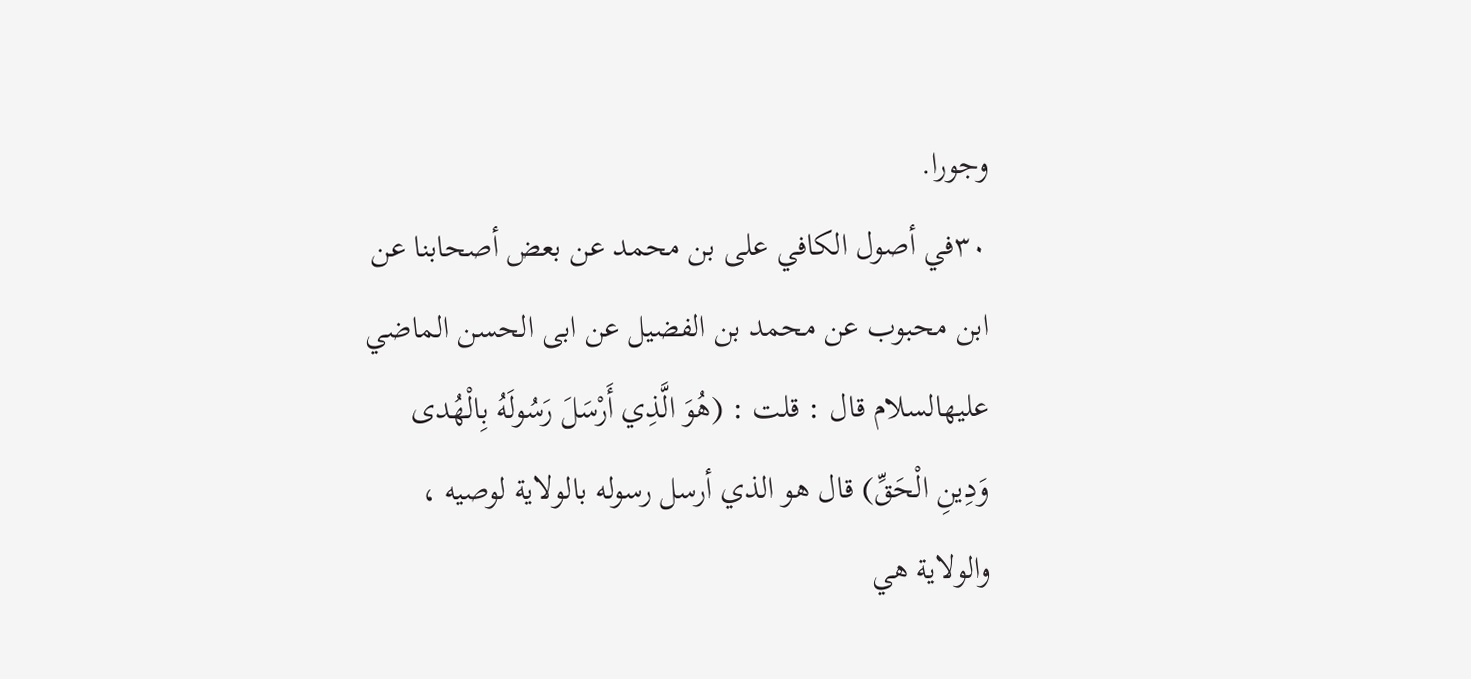وجورا.
٣٠في أصول الكافي على بن محمد عن بعض أصحابنا عن ابن محبوب عن محمد بن الفضيل عن ابى الحسن الماضي عليهالسلام قال : قلت : (هُوَ الَّذِي أَرْسَلَ رَسُولَهُ بِالْهُدى وَدِينِ الْحَقِّ) قال هو الذي أرسل رسوله بالولاية لوصيه ، والولاية هي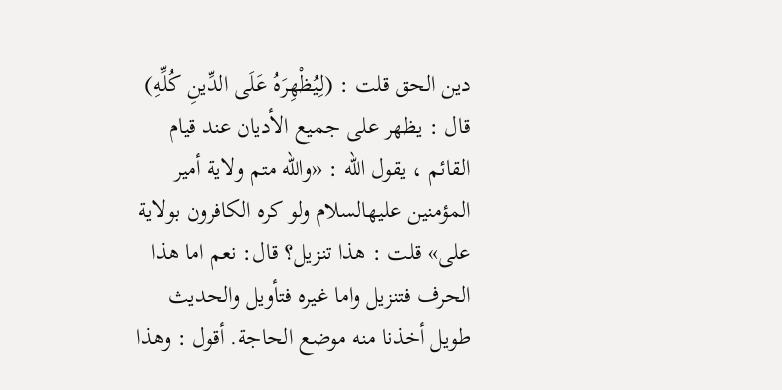دين الحق قلت : (لِيُظْهِرَهُ عَلَى الدِّينِ كُلِّهِ) قال : يظهر على جميع الأديان عند قيام القائم ، يقول الله : «والله متم ولاية أمير المؤمنين عليهالسلام ولو كره الكافرون بولاية على» قلت : هذا تنزيل؟ قال: نعم اما هذا الحرف فتنزيل واما غيره فتأويل والحديث طويل أخذنا منه موضع الحاجة. أقول : وهذا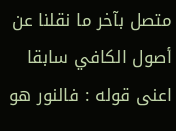متصل بآخر ما نقلنا عن أصول الكافي سابقا اعنى قوله : فالنور هو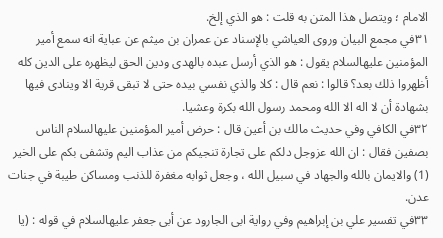الامام ؛ ويتصل هذا المتن به قلت : هو الذي إلخ.
٣١في مجمع البيان وروى العياشي بالإسناد عن عمران بن ميثم عن عباية انه سمع أمير المؤمنين عليهالسلام يقول : هو الذي أرسل عبده بالهدى ودين الحق ليظهره على الدين كله أظهروا ذلك بعد؟ قالوا : نعم قال : كلا والذي نفسي بيده حتى لا تبقى قرية الا وينادى فيها بشهادة أن لا اله الا الله ومحمد رسول الله بكرة وعشيا.
٣٢في الكافي وفي حديث مالك بن أعين قال : حرض أمير المؤمنين عليهالسلام الناس بصفين فقال : ان الله عزوجل دلكم على تجارة تنجيكم من عذاب اليم وتشفى بكم على الخير (1) والايمان بالله والجهاد في سبيل الله ، وجعل ثوابه مغفرة للذنب ومساكن طيبة في جنات عدن.
٣٣في تفسير علي بن إبراهيم وفي رواية ابى الجارود عن أبى جعفر عليهالسلام في قوله : (يا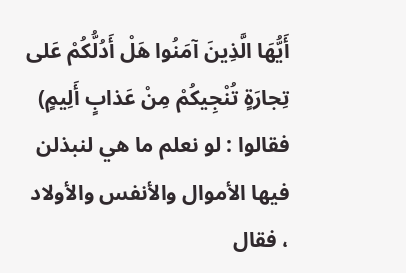أَيُّهَا الَّذِينَ آمَنُوا هَلْ أَدُلُّكُمْ عَلى تِجارَةٍ تُنْجِيكُمْ مِنْ عَذابٍ أَلِيمٍ) فقالوا : لو نعلم ما هي لنبذلن فيها الأموال والأنفس والأولاد ، فقال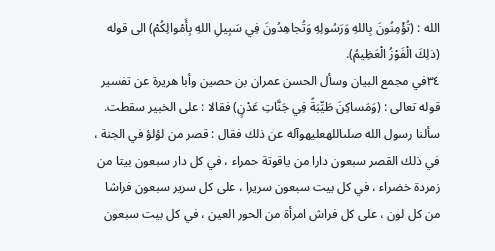الله : (تُؤْمِنُونَ بِاللهِ وَرَسُولِهِ وَتُجاهِدُونَ فِي سَبِيلِ اللهِ بِأَمْوالِكُمْ) الى قوله (ذلِكَ الْفَوْزُ الْعَظِيمُ).
٣٤في مجمع البيان وسأل الحسن عمران بن حصين وأبا هريرة عن تفسير قوله تعالى : (وَمَساكِنَ طَيِّبَةً فِي جَنَّاتِ عَدْنٍ) فقالا : على الخبير سقطت. سألنا رسول الله صلىاللهعليهوآله عن ذلك فقال : قصر من لؤلؤ في الجنة ، في ذلك القصر سبعون دارا من ياقوتة حمراء ، في كل دار سبعون بيتا من زمردة خضراء ، في كل بيت سبعون سريرا ، على كل سرير سبعون فراشا من كل لون ، على كل فراش امرأة من الحور العين ، في كل بيت سبعون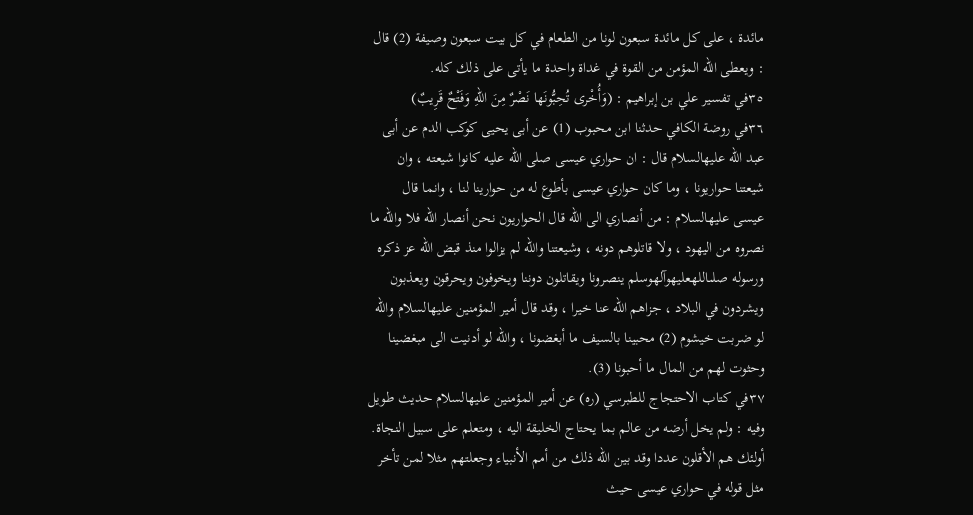مائدة ، على كل مائدة سبعون لونا من الطعام في كل بيت سبعون وصيفة (2) قال : ويعطى الله المؤمن من القوة في غداة واحدة ما يأتى على ذلك كله.
٣٥في تفسير علي بن إبراهيم : (وَأُخْرى تُحِبُّونَها نَصْرٌ مِنَ اللهِ وَفَتْحٌ قَرِيبٌ)
٣٦في روضة الكافي حدثنا ابن محبوب (1) عن أبى يحيى كوكب الدم عن أبى عبد الله عليهالسلام قال : ان حواري عيسى صلى الله عليه كانوا شيعته ، وان شيعتنا حواريونا ، وما كان حواري عيسى بأطوع له من حوارينا لنا ، وانما قال عيسى عليهالسلام : من أنصاري الى الله قال الحواريون نحن أنصار الله فلا والله ما نصروه من اليهود ، ولا قاتلوهم دونه ، وشيعتنا والله لم يزالوا منذ قبض الله عز ذكره ورسوله صلىاللهعليهوآلهوسلم ينصرونا ويقاتلون دوننا ويخوفون ويحرقون ويعذبون ويشردون في البلاد ، جزاهم الله عنا خيرا ، وقد قال أمير المؤمنين عليهالسلام والله لو ضربت خيشوم (2) محبينا بالسيف ما أبغضونا ، والله لو أدنيت الى مبغضينا وحثوت لهم من المال ما أحبونا (3).
٣٧في كتاب الاحتجاج للطبرسي (ره) عن أمير المؤمنين عليهالسلام حديث طويل وفيه : ولم يخل أرضه من عالم بما يحتاج الخليقة اليه ، ومتعلم على سبيل النجاة. أولئك هم الأقلون عددا وقد بين الله ذلك من أمم الأنبياء وجعلتهم مثلا لمن تأخر مثل قوله في حواري عيسى حيث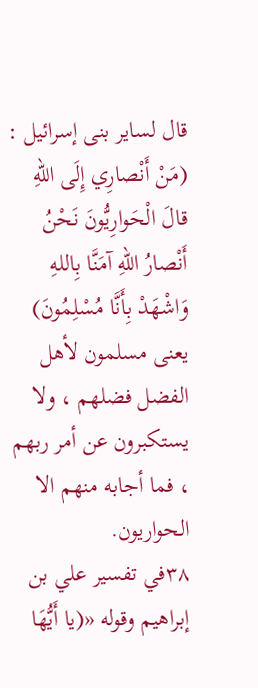قال لساير بنى إسرائيل : (مَنْ أَنْصارِي إِلَى اللهِ قالَ الْحَوارِيُّونَ نَحْنُ أَنْصارُ اللهِ آمَنَّا بِاللهِ وَاشْهَدْ بِأَنَّا مُسْلِمُونَ) يعنى مسلمون لأهل الفضل فضلهم ، ولا يستكبرون عن أمر ربهم ، فما أجابه منهم الا الحواريون.
٣٨في تفسير علي بن إبراهيم وقوله «(يا أَيُّهَا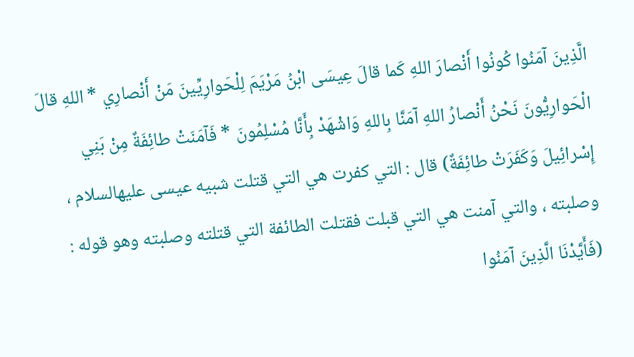الَّذِينَ آمَنُوا كُونُوا أَنْصارَ اللهِ كَما قالَ عِيسَى ابْنُ مَرْيَمَ لِلْحَوارِيِّينَ مَنْ أَنْصارِي * اللهِ قالَ الْحَوارِيُّونَ نَحْنُ أَنْصارُ اللهِ آمَنَّا بِاللهِ وَاشْهَدْ بِأَنَّا مُسْلِمُونَ * فَآمَنَتْ طائِفَةٌ مِنْ بَنِي إِسْرائِيلَ وَكَفَرَتْ طائِفَةٌ) قال : التي كفرت هي التي قتلت شبيه عيسى عليهالسلام ، وصلبته ، والتي آمنت هي التي قبلت فقتلت الطائفة التي قتلته وصلبته وهو قوله : (فَأَيَّدْنَا الَّذِينَ آمَنُوا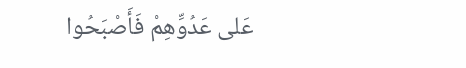عَلى عَدُوِّهِمْ فَأَصْبَحُوا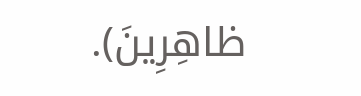ظاهِرِينَ).